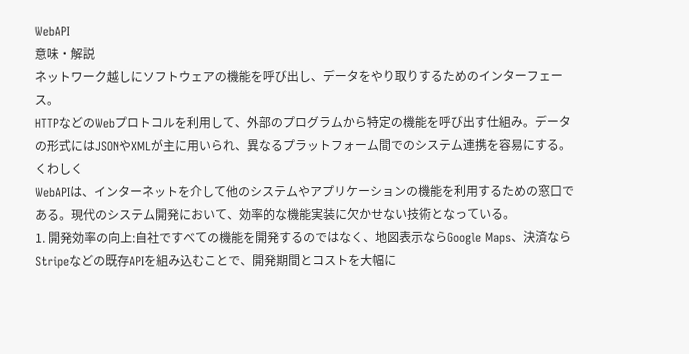WebAPI
意味・解説
ネットワーク越しにソフトウェアの機能を呼び出し、データをやり取りするためのインターフェース。
HTTPなどのWebプロトコルを利用して、外部のプログラムから特定の機能を呼び出す仕組み。データの形式にはJSONやXMLが主に用いられ、異なるプラットフォーム間でのシステム連携を容易にする。
くわしく
WebAPIは、インターネットを介して他のシステムやアプリケーションの機能を利用するための窓口である。現代のシステム開発において、効率的な機能実装に欠かせない技術となっている。
1. 開発効率の向上:自社ですべての機能を開発するのではなく、地図表示ならGoogle Maps、決済ならStripeなどの既存APIを組み込むことで、開発期間とコストを大幅に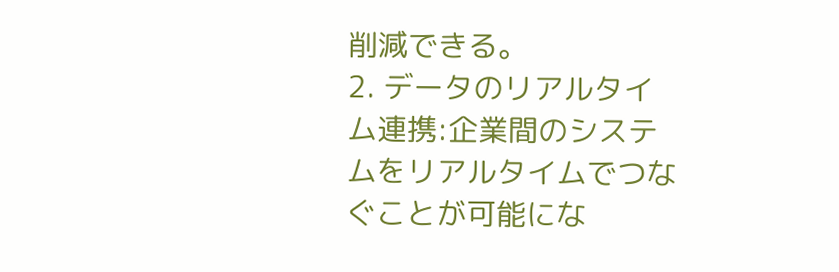削減できる。
2. データのリアルタイム連携:企業間のシステムをリアルタイムでつなぐことが可能にな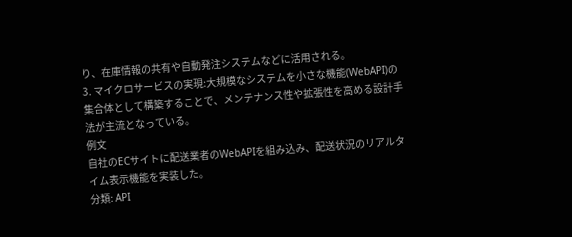り、在庫情報の共有や自動発注システムなどに活用される。
3. マイクロサービスの実現:大規模なシステムを小さな機能(WebAPI)の集合体として構築することで、メンテナンス性や拡張性を高める設計手法が主流となっている。
例文
自社のECサイトに配送業者のWebAPIを組み込み、配送状況のリアルタイム表示機能を実装した。
分類: API